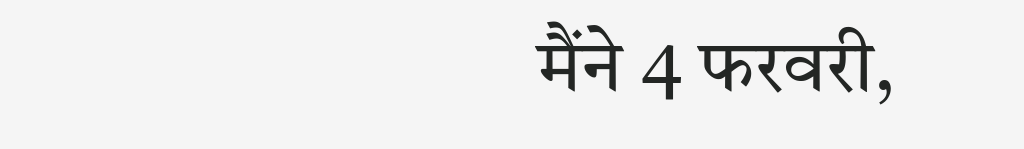मैंने 4 फरवरी,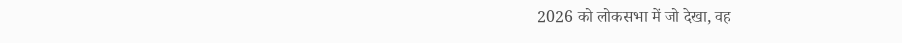2026 को लोकसभा में जो देखा, वह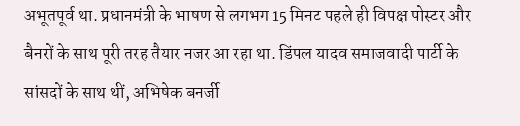अभूतपूर्व था. प्रधानमंत्री के भाषण से लगभग 15 मिनट पहले ही विपक्ष पोस्टर और बैनरों के साथ पूरी तरह तैयार नजर आ रहा था. डिंपल यादव समाजवादी पार्टी के सांसदों के साथ थीं, अभिषेक बनर्जी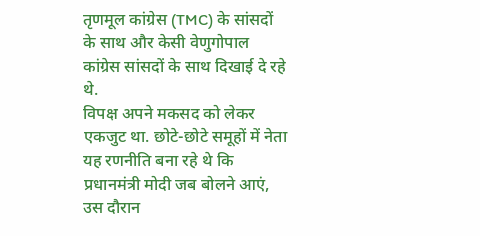तृणमूल कांग्रेस (TMC) के सांसदों के साथ और केसी वेणुगोपाल कांग्रेस सांसदों के साथ दिखाई दे रहे थे.
विपक्ष अपने मकसद को लेकर एकजुट था. छोटे-छोटे समूहों में नेता यह रणनीति बना रहे थे कि प्रधानमंत्री मोदी जब बोलने आएं, उस दौरान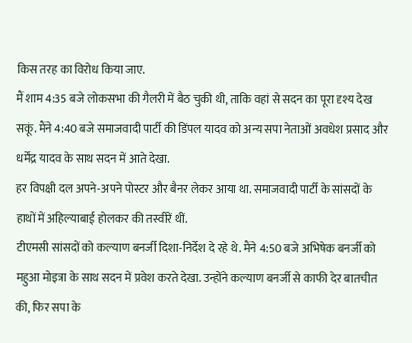किस तरह का विरोध किया जाए.
मैं शाम 4:35 बजे लोकसभा की गैलरी में बैठ चुकी थी, ताकि वहां से सदन का पूरा दृश्य देख सकूं. मैंने 4:40 बजे समाजवादी पार्टी की डिंपल यादव को अन्य सपा नेताओं अवधेश प्रसाद और धर्मेंद्र यादव के साथ सदन में आते देखा.
हर विपक्षी दल अपने-अपने पोस्टर और बैनर लेकर आया था. समाजवादी पार्टी के सांसदों के हाथों में अहिल्याबाई होलकर की तस्वीरें थीं.
टीएमसी सांसदों को कल्याण बनर्जी दिशा-निर्देश दे रहे थे. मैंने 4:50 बजे अभिषेक बनर्जी को महुआ मोइत्रा के साथ सदन में प्रवेश करते देखा. उन्होंने कल्याण बनर्जी से काफी देर बातचीत की, फिर सपा के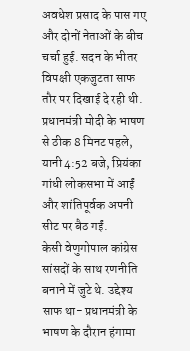अवधेश प्रसाद के पास गए और दोनों नेताओं के बीच चर्चा हुई. सदन के भीतर विपक्षी एकजुटता साफ तौर पर दिखाई दे रही थी.
प्रधानमंत्री मोदी के भाषण से ठीक 8 मिनट पहले, यानी 4:52 बजे, प्रियंका गांधी लोकसभा में आईं और शांतिपूर्वक अपनी सीट पर बैठ गईं.
केसी वेणुगोपाल कांग्रेस सांसदों के साथ रणनीति बनाने में जुटे थे. उद्देश्य साफ था- प्रधानमंत्री के भाषण के दौरान हंगामा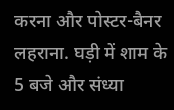करना और पोस्टर-बैनर लहराना. घड़ी में शाम के 5 बजे और संध्या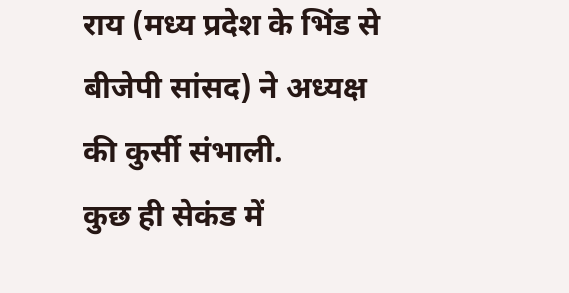राय (मध्य प्रदेश के भिंड से बीजेपी सांसद) ने अध्यक्ष की कुर्सी संभाली.
कुछ ही सेकंड में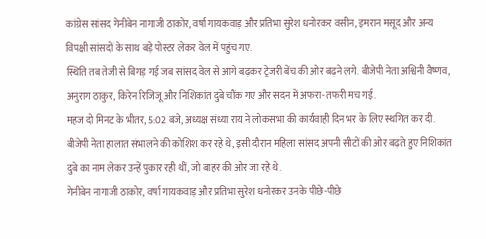कांग्रेस सांसद गेनीबेन नागाजी ठाकोर, वर्षा गायकवाड़ और प्रतिभा सुरेश धनोरकर वसीन, इमरान मसूद और अन्य विपक्षी सांसदों के साथ बड़े पोस्टर लेकर वेल में पहुंच गए.
स्थिति तब तेजी से बिगड़ गई जब सांसद वेल से आगे बढ़कर ट्रेजरी बेंच की ओर बढ़ने लगे. बीजेपी नेता अश्विनी वैष्णव, अनुराग ठाकुर, किरेन रिजिजू और निशिकांत दुबे चौंक गए और सदन में अफरा-तफरी मच गई.
महज दो मिनट के भीतर, 5:02 बजे, अध्यक्ष संध्या राय ने लोकसभा की कार्यवाही दिन भर के लिए स्थगित कर दी.
बीजेपी नेता हालात संभालने की कोशिश कर रहे थे, इसी दौरान महिला सांसद अपनी सीटों की ओर बढ़ते हुए निशिकांत दुबे का नाम लेकर उन्हें पुकार रही थीं, जो बाहर की ओर जा रहे थे.
गेनीबेन नागाजी ठाकोर, वर्षा गायकवाड़ और प्रतिभा सुरेश धनोरकर उनके पीछे-पीछे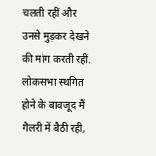चलती रहीं और उनसे मुड़कर देखने की मांग करती रहीं.
लोकसभा स्थगित होने के बावजूद मैं गैलरी में बैठी रही,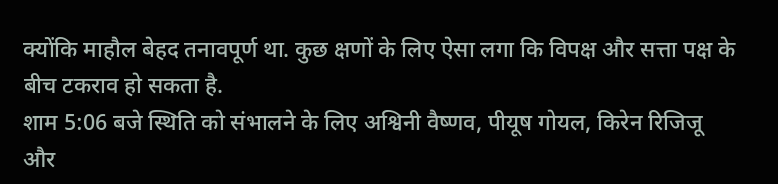क्योंकि माहौल बेहद तनावपूर्ण था. कुछ क्षणों के लिए ऐसा लगा कि विपक्ष और सत्ता पक्ष के बीच टकराव हो सकता है.
शाम 5:06 बजे स्थिति को संभालने के लिए अश्विनी वैष्णव, पीयूष गोयल, किरेन रिजिजू और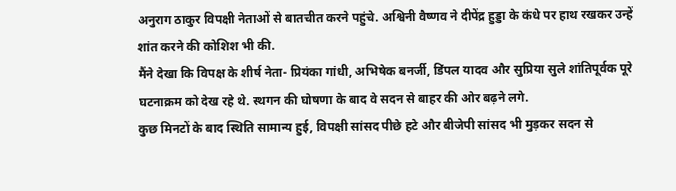अनुराग ठाकुर विपक्षी नेताओं से बातचीत करने पहुंचे. अश्विनी वैष्णव ने दीपेंद्र हुड्डा के कंधे पर हाथ रखकर उन्हें शांत करने की कोशिश भी की.
मैंने देखा कि विपक्ष के शीर्ष नेता- प्रियंका गांधी, अभिषेक बनर्जी, डिंपल यादव और सुप्रिया सुले शांतिपूर्वक पूरे घटनाक्रम को देख रहे थे. स्थगन की घोषणा के बाद वे सदन से बाहर की ओर बढ़ने लगे.
कुछ मिनटों के बाद स्थिति सामान्य हुई, विपक्षी सांसद पीछे हटे और बीजेपी सांसद भी मुड़कर सदन से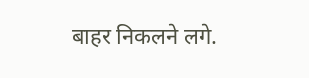बाहर निकलने लगे.